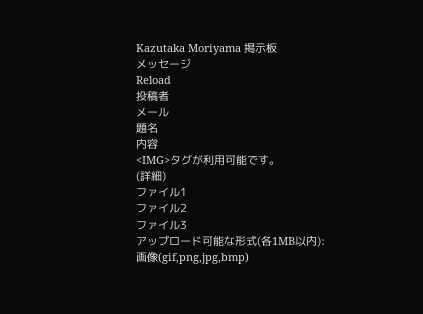Kazutaka Moriyama 掲示板
メッセージ
Reload
投稿者
メール
題名
内容
<IMG>タグが利用可能です。
(詳細)
ファイル1
ファイル2
ファイル3
アップロード可能な形式(各1MB以内):
画像(gif,png,jpg,bmp)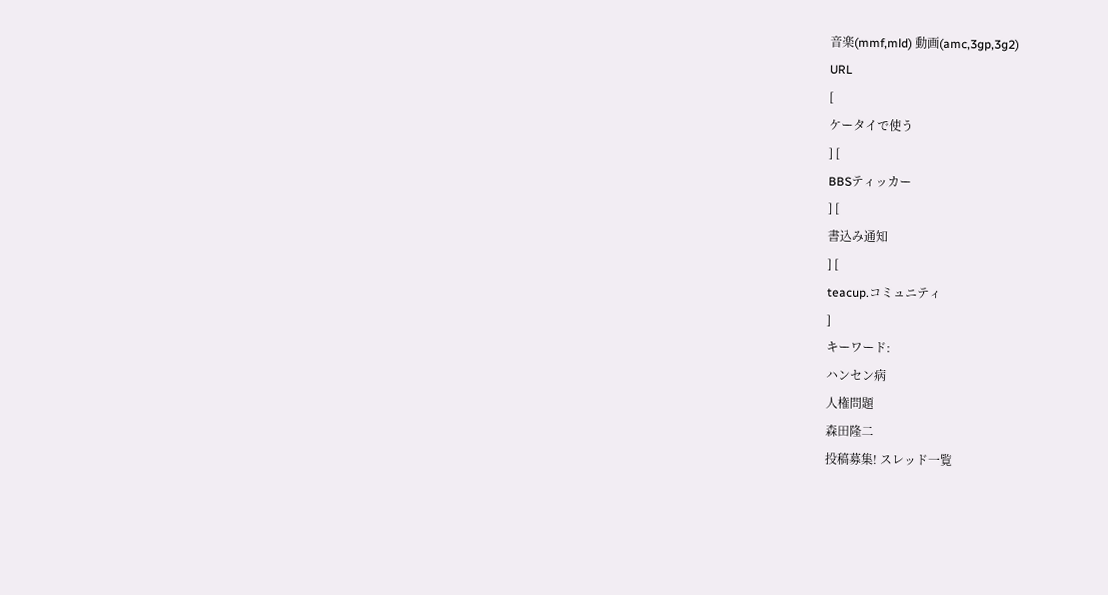音楽(mmf,mld) 動画(amc,3gp,3g2)
URL
[
ケータイで使う
] [
BBSティッカー
] [
書込み通知
] [
teacup.コミュニティ
]
キーワード:
ハンセン病
人権問題
森田隆二
投稿募集! スレッド一覧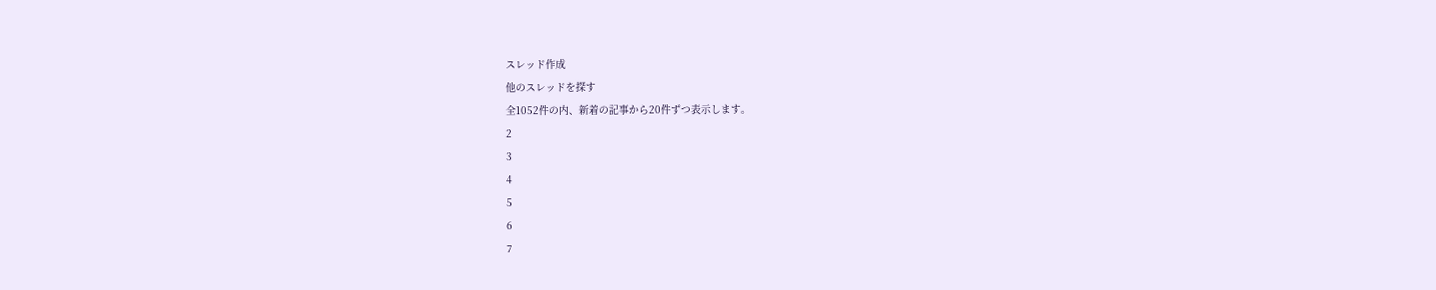スレッド作成
他のスレッドを探す
全1052件の内、新着の記事から20件ずつ表示します。
2
3
4
5
6
7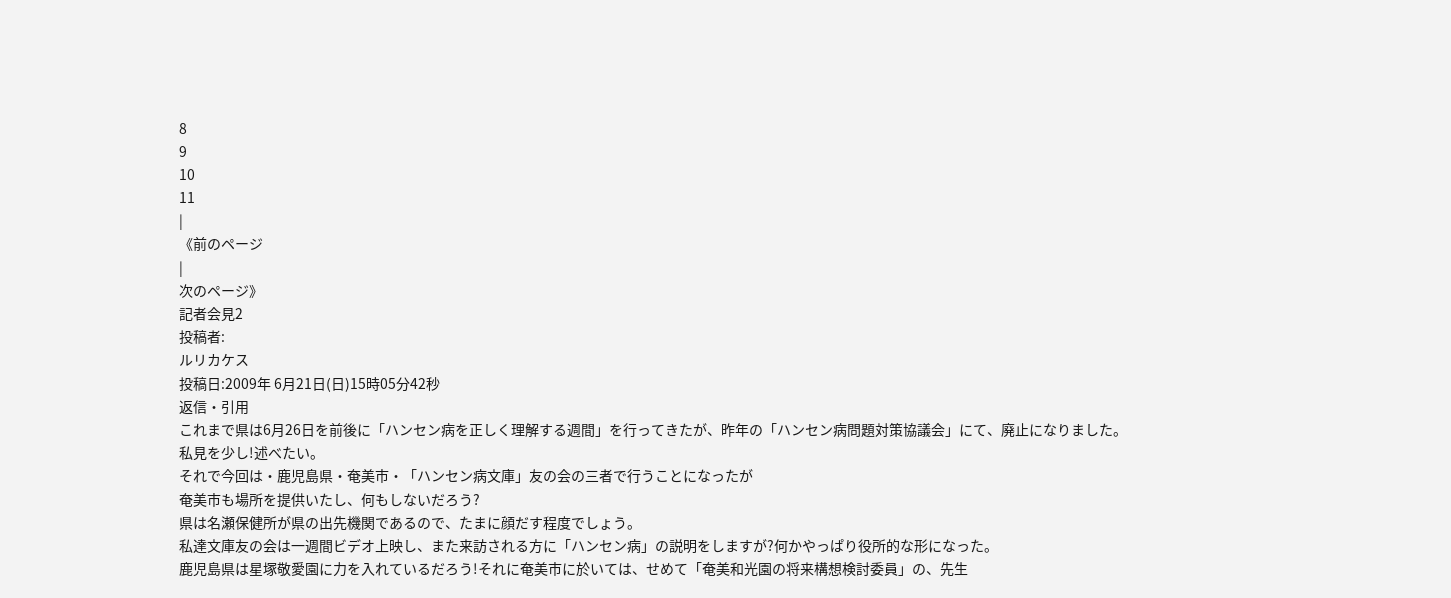8
9
10
11
|
《前のページ
|
次のページ》
記者会見2
投稿者:
ルリカケス
投稿日:2009年 6月21日(日)15時05分42秒
返信・引用
これまで県は6月26日を前後に「ハンセン病を正しく理解する週間」を行ってきたが、昨年の「ハンセン病問題対策協議会」にて、廃止になりました。
私見を少し!述べたい。
それで今回は・鹿児島県・奄美市・「ハンセン病文庫」友の会の三者で行うことになったが
奄美市も場所を提供いたし、何もしないだろう?
県は名瀬保健所が県の出先機関であるので、たまに顔だす程度でしょう。
私達文庫友の会は一週間ビデオ上映し、また来訪される方に「ハンセン病」の説明をしますが?何かやっぱり役所的な形になった。
鹿児島県は星塚敬愛園に力を入れているだろう!それに奄美市に於いては、せめて「奄美和光園の将来構想検討委員」の、先生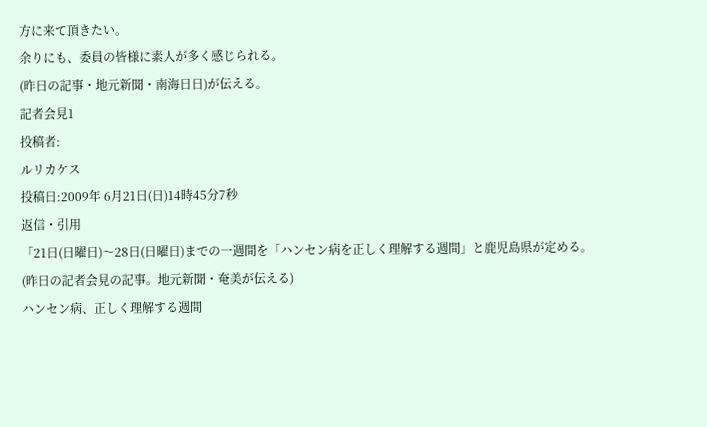方に来て頂きたい。
余りにも、委員の皆様に素人が多く感じられる。
(昨日の記事・地元新聞・南海日日)が伝える。
記者会見1
投稿者:
ルリカケス
投稿日:2009年 6月21日(日)14時45分7秒
返信・引用
「21日(日曜日)〜28日(日曜日)までの一週間を「ハンセン病を正しく理解する週間」と鹿児島県が定める。
(昨日の記者会見の記事。地元新聞・奄美が伝える)
ハンセン病、正しく理解する週間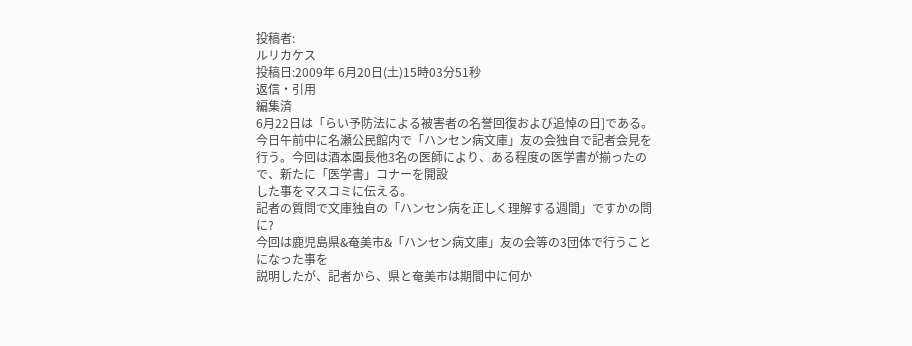投稿者:
ルリカケス
投稿日:2009年 6月20日(土)15時03分51秒
返信・引用
編集済
6月22日は「らい予防法による被害者の名誉回復および追悼の日]である。
今日午前中に名瀬公民館内で「ハンセン病文庫」友の会独自で記者会見を行う。今回は酒本園長他3名の医師により、ある程度の医学書が揃ったので、新たに「医学書」コナーを開設
した事をマスコミに伝える。
記者の質問で文庫独自の「ハンセン病を正しく理解する週間」ですかの問に?
今回は鹿児島県&奄美市&「ハンセン病文庫」友の会等の3団体で行うことになった事を
説明したが、記者から、県と奄美市は期間中に何か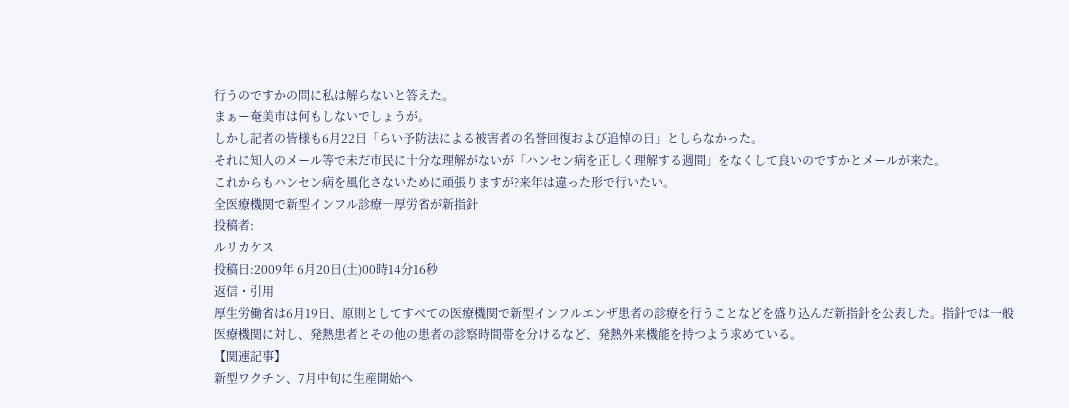行うのですかの問に私は解らないと答えた。
まぁー奄美市は何もしないでしょうが。
しかし記者の皆様も6月22日「らい予防法による被害者の名誉回復および追悼の日」としらなかった。
それに知人のメール等で未だ市民に十分な理解がないが「ハンセン病を正しく理解する週間」をなくして良いのですかとメールが来た。
これからもハンセン病を風化さないために頑張りますが?来年は違った形で行いたい。
全医療機関で新型インフル診療―厚労省が新指針
投稿者:
ルリカケス
投稿日:2009年 6月20日(土)00時14分16秒
返信・引用
厚生労働省は6月19日、原則としてすべての医療機関で新型インフルエンザ患者の診療を行うことなどを盛り込んだ新指針を公表した。指針では一般医療機関に対し、発熱患者とその他の患者の診察時間帯を分けるなど、発熱外来機能を持つよう求めている。
【関連記事】
新型ワクチン、7月中旬に生産開始へ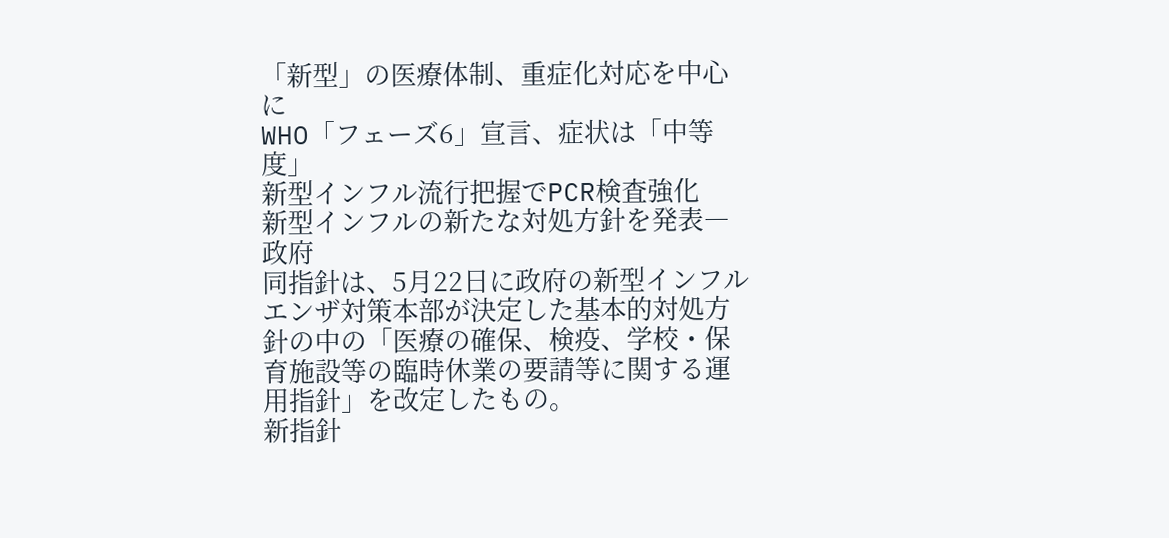「新型」の医療体制、重症化対応を中心に
WHO「フェーズ6」宣言、症状は「中等度」
新型インフル流行把握でPCR検査強化
新型インフルの新たな対処方針を発表―政府
同指針は、5月22日に政府の新型インフルエンザ対策本部が決定した基本的対処方針の中の「医療の確保、検疫、学校・保育施設等の臨時休業の要請等に関する運用指針」を改定したもの。
新指針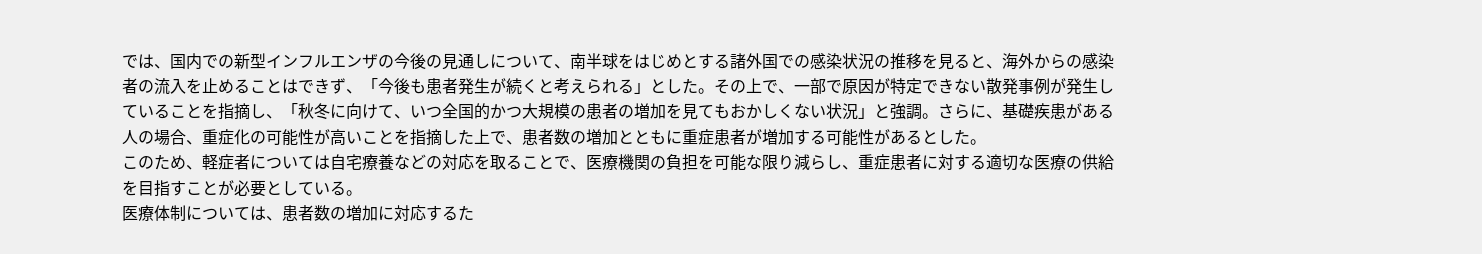では、国内での新型インフルエンザの今後の見通しについて、南半球をはじめとする諸外国での感染状況の推移を見ると、海外からの感染者の流入を止めることはできず、「今後も患者発生が続くと考えられる」とした。その上で、一部で原因が特定できない散発事例が発生していることを指摘し、「秋冬に向けて、いつ全国的かつ大規模の患者の増加を見てもおかしくない状況」と強調。さらに、基礎疾患がある人の場合、重症化の可能性が高いことを指摘した上で、患者数の増加とともに重症患者が増加する可能性があるとした。
このため、軽症者については自宅療養などの対応を取ることで、医療機関の負担を可能な限り減らし、重症患者に対する適切な医療の供給を目指すことが必要としている。
医療体制については、患者数の増加に対応するた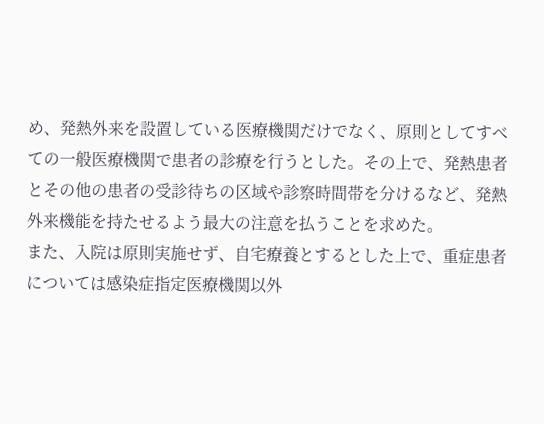め、発熱外来を設置している医療機関だけでなく、原則としてすべての一般医療機関で患者の診療を行うとした。その上で、発熱患者とその他の患者の受診待ちの区域や診察時間帯を分けるなど、発熱外来機能を持たせるよう最大の注意を払うことを求めた。
また、入院は原則実施せず、自宅療養とするとした上で、重症患者については感染症指定医療機関以外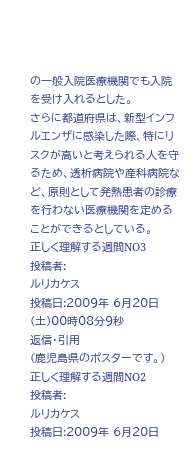の一般入院医療機関でも入院を受け入れるとした。
さらに都道府県は、新型インフルエンザに感染した際、特にリスクが高いと考えられる人を守るため、透析病院や産科病院など、原則として発熱患者の診療を行わない医療機関を定めることができるとしている。
正しく理解する週間NO3
投稿者:
ルリカケス
投稿日:2009年 6月20日(土)00時08分9秒
返信・引用
(鹿児島県のポスターです。)
正しく理解する週間NO2
投稿者:
ルリカケス
投稿日:2009年 6月20日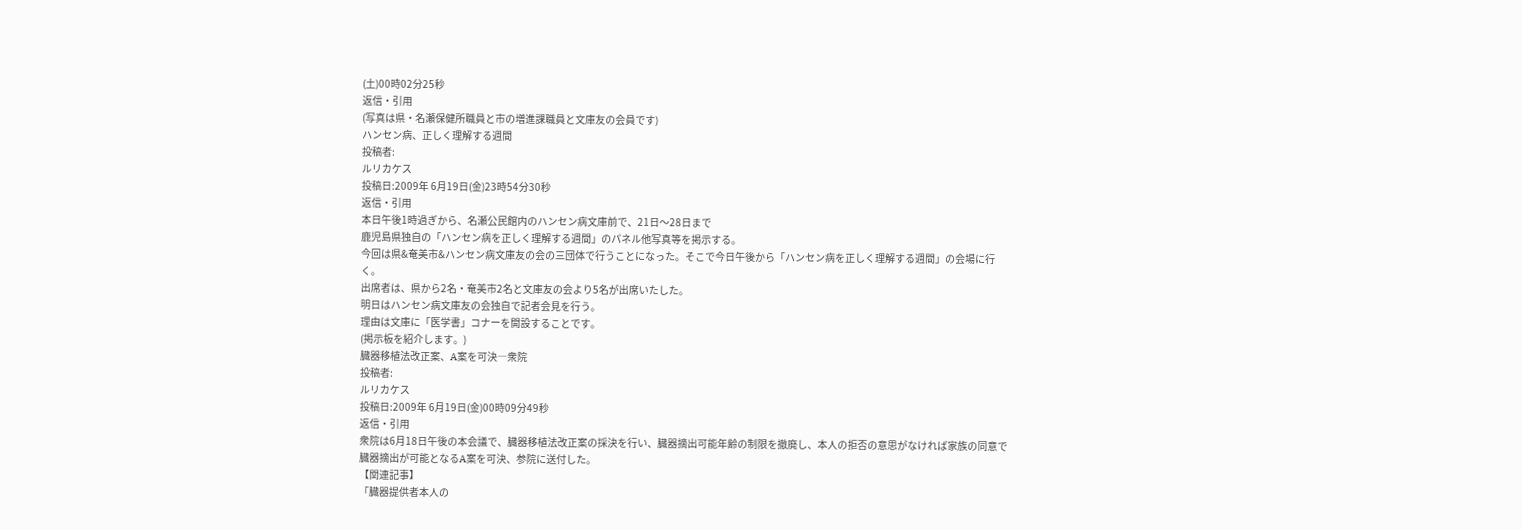(土)00時02分25秒
返信・引用
(写真は県・名瀬保健所職員と市の増進課職員と文庫友の会員です)
ハンセン病、正しく理解する週間
投稿者:
ルリカケス
投稿日:2009年 6月19日(金)23時54分30秒
返信・引用
本日午後1時過ぎから、名瀬公民館内のハンセン病文庫前で、21日〜28日まで
鹿児島県独自の「ハンセン病を正しく理解する週間」のパネル他写真等を掲示する。
今回は県&奄美市&ハンセン病文庫友の会の三団体で行うことになった。そこで今日午後から「ハンセン病を正しく理解する週間」の会場に行く。
出席者は、県から2名・奄美市2名と文庫友の会より5名が出席いたした。
明日はハンセン病文庫友の会独自で記者会見を行う。
理由は文庫に「医学書」コナーを開設することです。
(掲示板を紹介します。)
臓器移植法改正案、A案を可決―衆院
投稿者:
ルリカケス
投稿日:2009年 6月19日(金)00時09分49秒
返信・引用
衆院は6月18日午後の本会議で、臓器移植法改正案の採決を行い、臓器摘出可能年齢の制限を撤廃し、本人の拒否の意思がなければ家族の同意で臓器摘出が可能となるA案を可決、参院に送付した。
【関連記事】
「臓器提供者本人の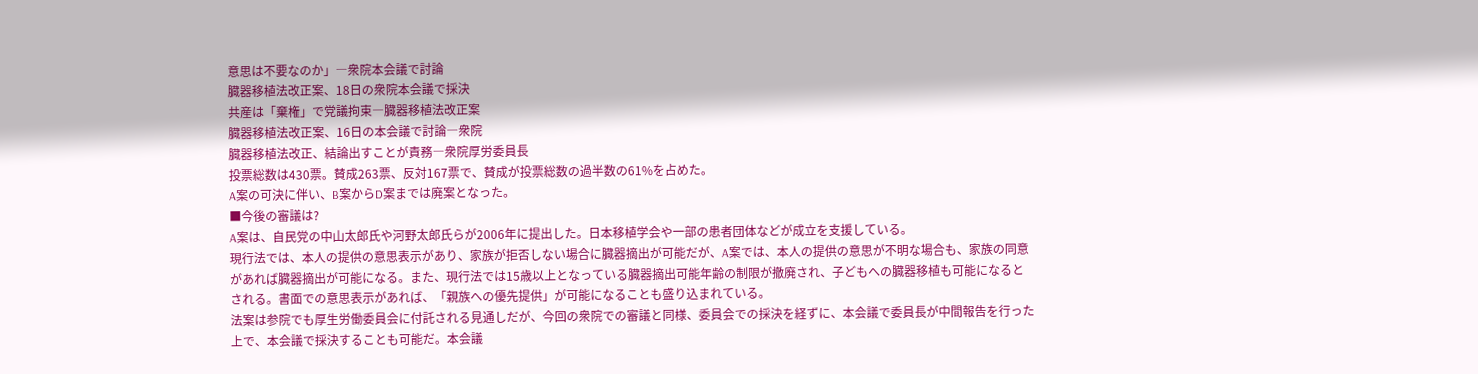意思は不要なのか」―衆院本会議で討論
臓器移植法改正案、18日の衆院本会議で採決
共産は「棄権」で党議拘束―臓器移植法改正案
臓器移植法改正案、16日の本会議で討論―衆院
臓器移植法改正、結論出すことが責務―衆院厚労委員長
投票総数は430票。賛成263票、反対167票で、賛成が投票総数の過半数の61%を占めた。
A案の可決に伴い、B案からD案までは廃案となった。
■今後の審議は?
A案は、自民党の中山太郎氏や河野太郎氏らが2006年に提出した。日本移植学会や一部の患者団体などが成立を支援している。
現行法では、本人の提供の意思表示があり、家族が拒否しない場合に臓器摘出が可能だが、A案では、本人の提供の意思が不明な場合も、家族の同意があれば臓器摘出が可能になる。また、現行法では15歳以上となっている臓器摘出可能年齢の制限が撤廃され、子どもへの臓器移植も可能になるとされる。書面での意思表示があれば、「親族への優先提供」が可能になることも盛り込まれている。
法案は参院でも厚生労働委員会に付託される見通しだが、今回の衆院での審議と同様、委員会での採決を経ずに、本会議で委員長が中間報告を行った上で、本会議で採決することも可能だ。本会議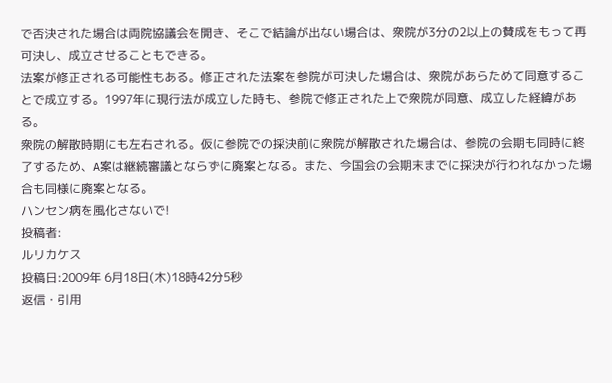で否決された場合は両院協議会を開き、そこで結論が出ない場合は、衆院が3分の2以上の賛成をもって再可決し、成立させることもできる。
法案が修正される可能性もある。修正された法案を参院が可決した場合は、衆院があらためて同意することで成立する。1997年に現行法が成立した時も、参院で修正された上で衆院が同意、成立した経緯がある。
衆院の解散時期にも左右される。仮に参院での採決前に衆院が解散された場合は、参院の会期も同時に終了するため、A案は継続審議とならずに廃案となる。また、今国会の会期末までに採決が行われなかった場合も同様に廃案となる。
ハンセン病を風化さないで!
投稿者:
ルリカケス
投稿日:2009年 6月18日(木)18時42分5秒
返信・引用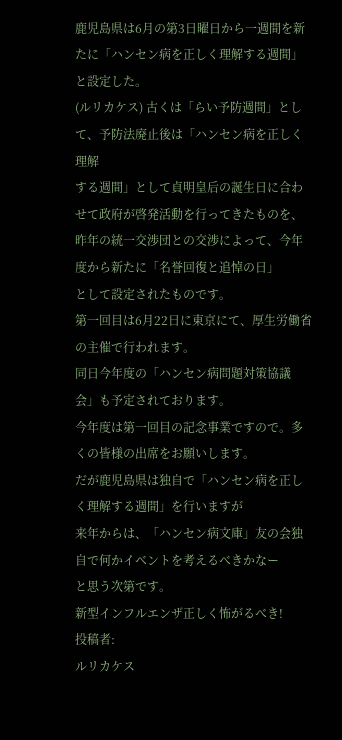鹿児島県は6月の第3日曜日から一週間を新たに「ハンセン病を正しく理解する週間」
と設定した。
(ルリカケス) 古くは「らい予防週間」として、予防法廃止後は「ハンセン病を正しく理解
する週間」として貞明皇后の誕生日に合わせて政府が啓発活動を行ってきたものを、
昨年の統一交渉団との交渉によって、今年度から新たに「名誉回復と追悼の日」
として設定されたものです。
第一回目は6月22日に東京にて、厚生労働省の主催で行われます。
同日今年度の「ハンセン病問題対策協議会」も予定されております。
今年度は第一回目の記念事業ですので。多くの皆様の出席をお願いします。
だが鹿児島県は独自で「ハンセン病を正しく理解する週間」を行いますが
来年からは、「ハンセン病文庫」友の会独自で何かイベントを考えるべきかなー
と思う次第です。
新型インフルエンザ正しく怖がるべき!
投稿者:
ルリカケス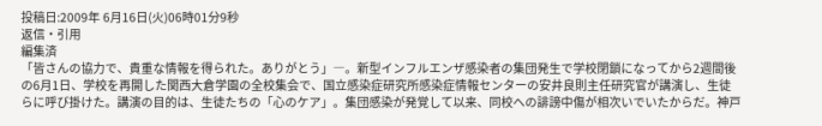投稿日:2009年 6月16日(火)06時01分9秒
返信・引用
編集済
「皆さんの協力で、貴重な情報を得られた。ありがとう」―。新型インフルエンザ感染者の集団発生で学校閉鎖になってから2週間後の6月1日、学校を再開した関西大倉学園の全校集会で、国立感染症研究所感染症情報センターの安井良則主任研究官が講演し、生徒らに呼び掛けた。講演の目的は、生徒たちの「心のケア」。集団感染が発覚して以来、同校への誹謗中傷が相次いでいたからだ。神戸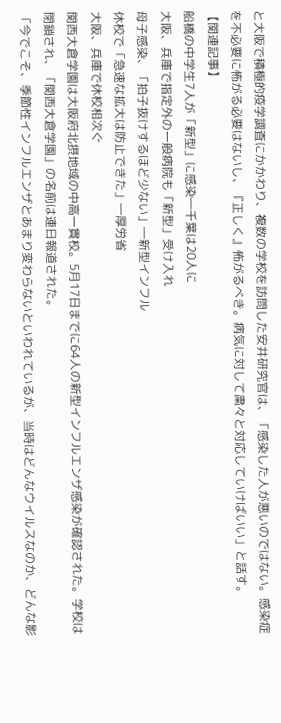と大阪で積極的疫学調査にかかわり、複数の学校を訪問した安井研究官は、「感染した人が悪いのではない。感染症を不必要に怖がる必要はないし、『正しく』怖がるべき。病気に対して粛々と対応していけばいい」と話す。
【関連記事】
船橋の中学生7人が「新型」に感染―千葉は20人に
大阪、兵庫で指定外の一般病院も「新型」受け入れ
母子感染、「拍子抜けするほど少ない」―新型インフル
休校で「急速な拡大は防止できた」―厚労省
大阪、兵庫で休校相次ぐ
関西大倉学園は大阪府北摂地域の中高一貫校。5月17日までに64人の新型インフルエンザ感染が確認された。学校は閉鎖され、「関西大倉学園」の名前は連日報道された。
「今でこそ、季節性インフルエンザとあまり変わらないといわれているが、当時はどんなウイルスなのか、どんな影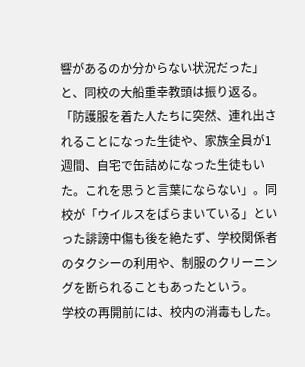響があるのか分からない状況だった」と、同校の大船重幸教頭は振り返る。「防護服を着た人たちに突然、連れ出されることになった生徒や、家族全員が1週間、自宅で缶詰めになった生徒もいた。これを思うと言葉にならない」。同校が「ウイルスをばらまいている」といった誹謗中傷も後を絶たず、学校関係者のタクシーの利用や、制服のクリーニングを断られることもあったという。
学校の再開前には、校内の消毒もした。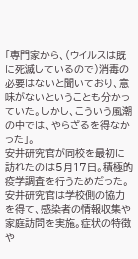「専門家から、(ウイルスは既に死滅しているので)消毒の必要はないと聞いており、意味がないということも分かっていた。しかし、こういう風潮の中では、やらざるを得なかった」。
安井研究官が同校を最初に訪れたのは5月17日。積極的疫学調査を行うためだった。安井研究官は学校側の協力を得て、感染者の情報収集や家庭訪問を実施。症状の特徴や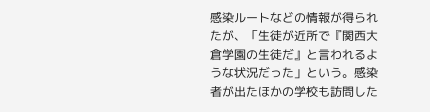感染ルートなどの情報が得られたが、「生徒が近所で『関西大倉学園の生徒だ』と言われるような状況だった」という。感染者が出たほかの学校も訪問した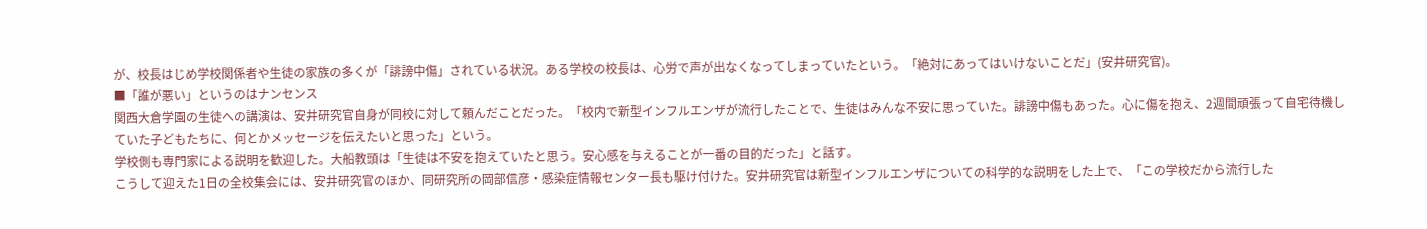が、校長はじめ学校関係者や生徒の家族の多くが「誹謗中傷」されている状況。ある学校の校長は、心労で声が出なくなってしまっていたという。「絶対にあってはいけないことだ」(安井研究官)。
■「誰が悪い」というのはナンセンス
関西大倉学園の生徒への講演は、安井研究官自身が同校に対して頼んだことだった。「校内で新型インフルエンザが流行したことで、生徒はみんな不安に思っていた。誹謗中傷もあった。心に傷を抱え、2週間頑張って自宅待機していた子どもたちに、何とかメッセージを伝えたいと思った」という。
学校側も専門家による説明を歓迎した。大船教頭は「生徒は不安を抱えていたと思う。安心感を与えることが一番の目的だった」と話す。
こうして迎えた1日の全校集会には、安井研究官のほか、同研究所の岡部信彦・感染症情報センター長も駆け付けた。安井研究官は新型インフルエンザについての科学的な説明をした上で、「この学校だから流行した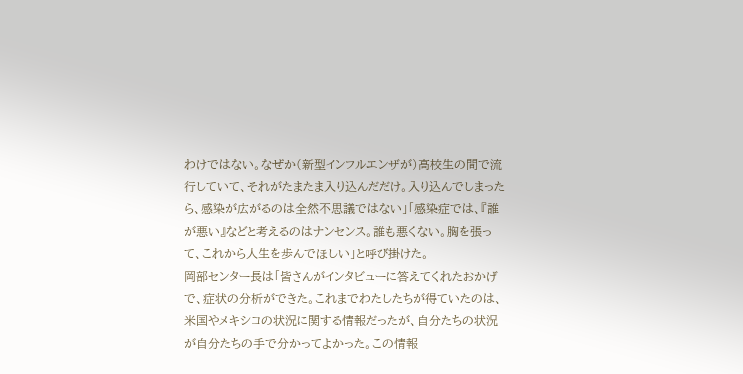わけではない。なぜか(新型インフルエンザが)高校生の間で流行していて、それがたまたま入り込んだだけ。入り込んでしまったら、感染が広がるのは全然不思議ではない」「感染症では、『誰が悪い』などと考えるのはナンセンス。誰も悪くない。胸を張って、これから人生を歩んでほしい」と呼び掛けた。
岡部センター長は「皆さんがインタビューに答えてくれたおかげで、症状の分析ができた。これまでわたしたちが得ていたのは、米国やメキシコの状況に関する情報だったが、自分たちの状況が自分たちの手で分かってよかった。この情報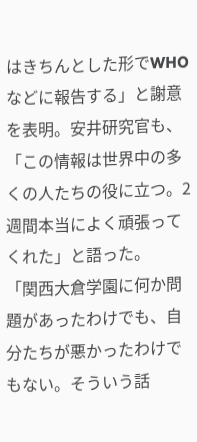はきちんとした形でWHOなどに報告する」と謝意を表明。安井研究官も、「この情報は世界中の多くの人たちの役に立つ。2週間本当によく頑張ってくれた」と語った。
「関西大倉学園に何か問題があったわけでも、自分たちが悪かったわけでもない。そういう話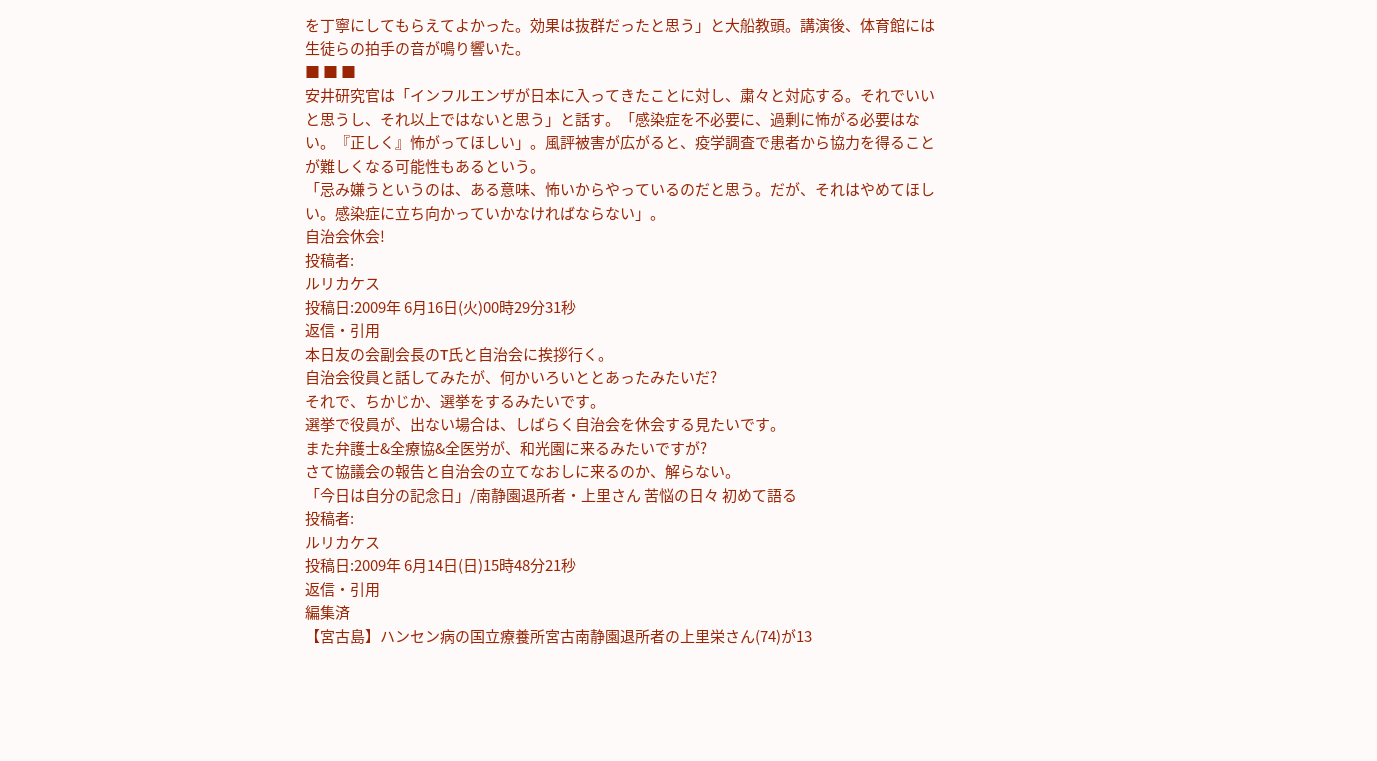を丁寧にしてもらえてよかった。効果は抜群だったと思う」と大船教頭。講演後、体育館には生徒らの拍手の音が鳴り響いた。
■ ■ ■
安井研究官は「インフルエンザが日本に入ってきたことに対し、粛々と対応する。それでいいと思うし、それ以上ではないと思う」と話す。「感染症を不必要に、過剰に怖がる必要はない。『正しく』怖がってほしい」。風評被害が広がると、疫学調査で患者から協力を得ることが難しくなる可能性もあるという。
「忌み嫌うというのは、ある意味、怖いからやっているのだと思う。だが、それはやめてほしい。感染症に立ち向かっていかなければならない」。
自治会休会!
投稿者:
ルリカケス
投稿日:2009年 6月16日(火)00時29分31秒
返信・引用
本日友の会副会長のT氏と自治会に挨拶行く。
自治会役員と話してみたが、何かいろいととあったみたいだ?
それで、ちかじか、選挙をするみたいです。
選挙で役員が、出ない場合は、しばらく自治会を休会する見たいです。
また弁護士&全療協&全医労が、和光園に来るみたいですが?
さて協議会の報告と自治会の立てなおしに来るのか、解らない。
「今日は自分の記念日」/南静園退所者・上里さん 苦悩の日々 初めて語る
投稿者:
ルリカケス
投稿日:2009年 6月14日(日)15時48分21秒
返信・引用
編集済
【宮古島】ハンセン病の国立療養所宮古南静園退所者の上里栄さん(74)が13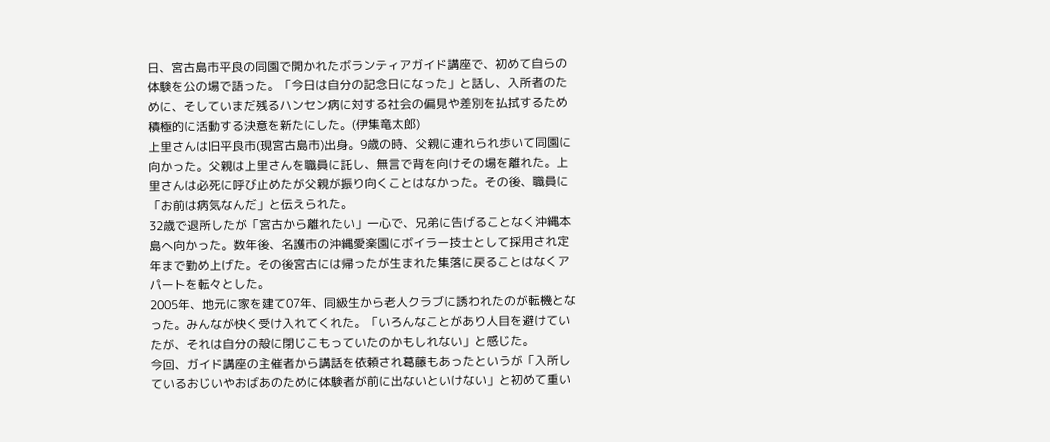日、宮古島市平良の同園で開かれたボランティアガイド講座で、初めて自らの体験を公の場で語った。「今日は自分の記念日になった」と話し、入所者のために、そしていまだ残るハンセン病に対する社会の偏見や差別を払拭するため積極的に活動する決意を新たにした。(伊集竜太郎)
上里さんは旧平良市(現宮古島市)出身。9歳の時、父親に連れられ歩いて同園に向かった。父親は上里さんを職員に託し、無言で背を向けその場を離れた。上里さんは必死に呼び止めたが父親が振り向くことはなかった。その後、職員に「お前は病気なんだ」と伝えられた。
32歳で退所したが「宮古から離れたい」一心で、兄弟に告げることなく沖縄本島へ向かった。数年後、名護市の沖縄愛楽園にボイラー技士として採用され定年まで勤め上げた。その後宮古には帰ったが生まれた集落に戻ることはなくアパートを転々とした。
2005年、地元に家を建て07年、同級生から老人クラブに誘われたのが転機となった。みんなが快く受け入れてくれた。「いろんなことがあり人目を避けていたが、それは自分の殻に閉じこもっていたのかもしれない」と感じた。
今回、ガイド講座の主催者から講話を依頼され葛藤もあったというが「入所しているおじいやおばあのために体験者が前に出ないといけない」と初めて重い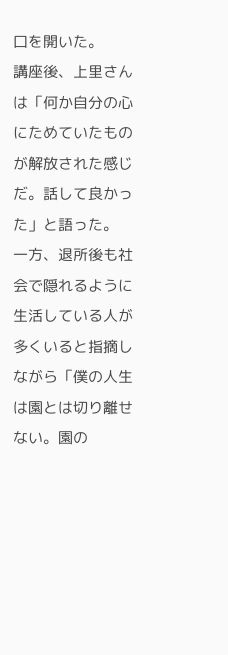口を開いた。
講座後、上里さんは「何か自分の心にためていたものが解放された感じだ。話して良かった」と語った。
一方、退所後も社会で隠れるように生活している人が多くいると指摘しながら「僕の人生は園とは切り離せない。園の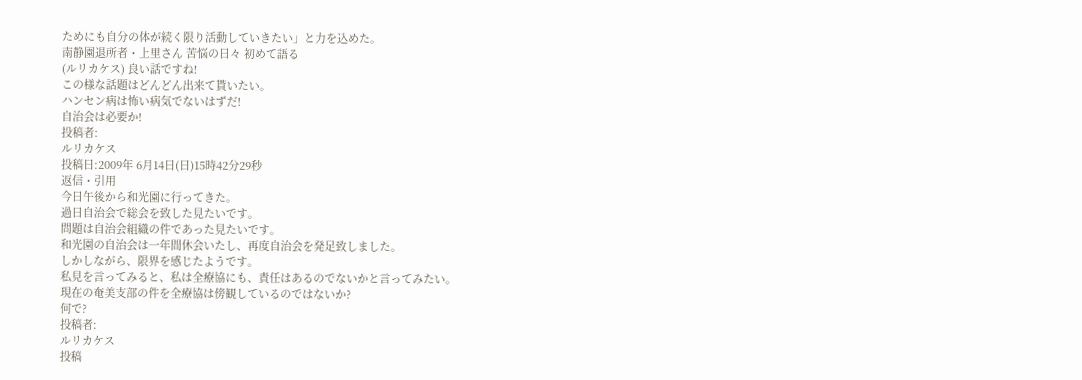ためにも自分の体が続く限り活動していきたい」と力を込めた。
南静園退所者・上里さん 苦悩の日々 初めて語る
(ルリカケス) 良い話ですね!
この様な話題はどんどん出来て貰いたい。
ハンセン病は怖い病気でないはずだ!
自治会は必要か!
投稿者:
ルリカケス
投稿日:2009年 6月14日(日)15時42分29秒
返信・引用
今日午後から和光園に行ってきた。
過日自治会で総会を致した見たいです。
問題は自治会組織の件であった見たいです。
和光園の自治会は一年間休会いたし、再度自治会を発足致しました。
しかしながら、限界を感じたようです。
私見を言ってみると、私は全療協にも、責任はあるのでないかと言ってみたい。
現在の奄美支部の件を全療協は傍観しているのではないか?
何で?
投稿者:
ルリカケス
投稿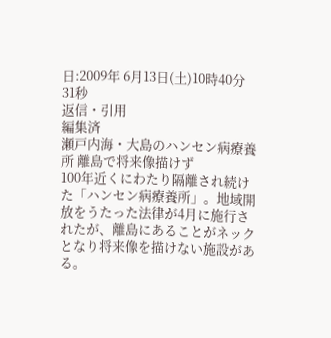日:2009年 6月13日(土)10時40分31秒
返信・引用
編集済
瀬戸内海・大島のハンセン病療養所 離島で将来像描けず
100年近くにわたり隔離され続けた「ハンセン病療養所」。地域開放をうたった法律が4月に施行されたが、離島にあることがネックとなり将来像を描けない施設がある。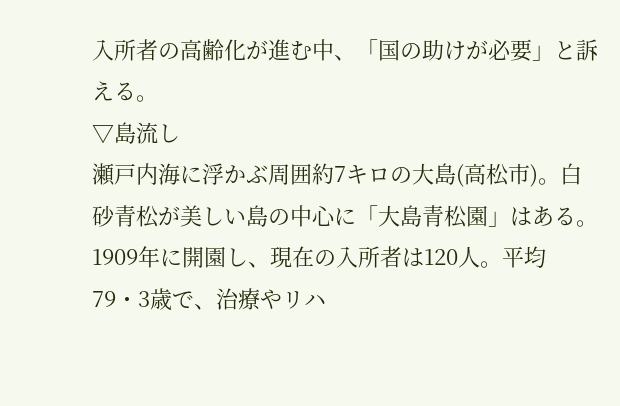入所者の高齢化が進む中、「国の助けが必要」と訴える。
▽島流し
瀬戸内海に浮かぶ周囲約7キロの大島(高松市)。白砂青松が美しい島の中心に「大島青松園」はある。1909年に開園し、現在の入所者は120人。平均79・3歳で、治療やリハ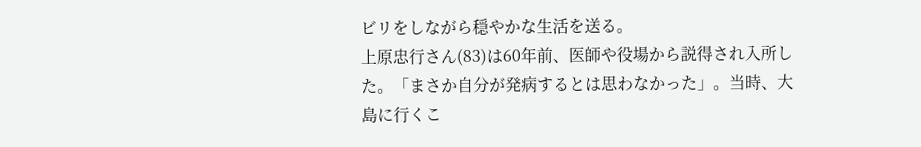ビリをしながら穏やかな生活を送る。
上原忠行さん(83)は60年前、医師や役場から説得され入所した。「まさか自分が発病するとは思わなかった」。当時、大島に行くこ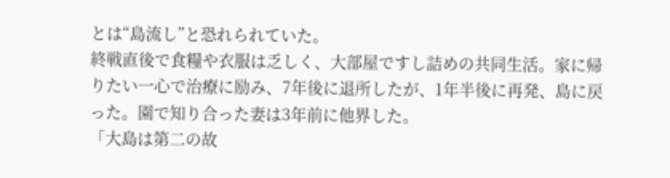とは“島流し”と恐れられていた。
終戦直後で食糧や衣服は乏しく、大部屋ですし詰めの共同生活。家に帰りたい一心で治療に励み、7年後に退所したが、1年半後に再発、島に戻った。園で知り合った妻は3年前に他界した。
「大島は第二の故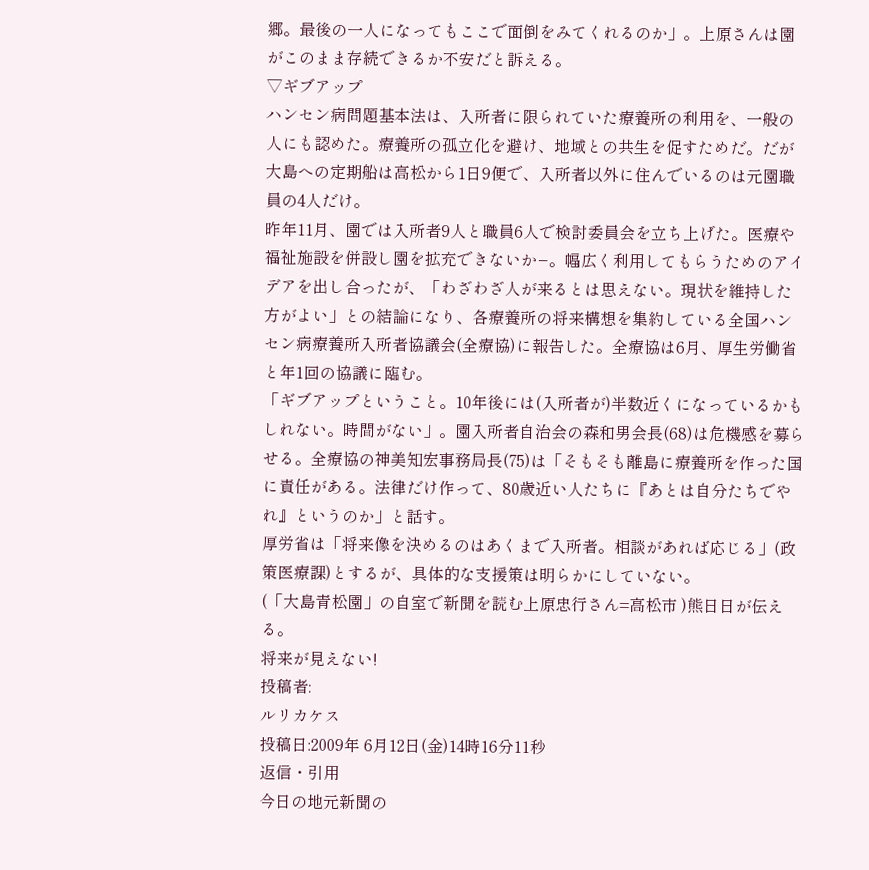郷。最後の一人になってもここで面倒をみてくれるのか」。上原さんは園がこのまま存続できるか不安だと訴える。
▽ギブアップ
ハンセン病問題基本法は、入所者に限られていた療養所の利用を、一般の人にも認めた。療養所の孤立化を避け、地域との共生を促すためだ。だが大島への定期船は高松から1日9便で、入所者以外に住んでいるのは元園職員の4人だけ。
昨年11月、園では入所者9人と職員6人で検討委員会を立ち上げた。医療や福祉施設を併設し園を拡充できないか−。幅広く利用してもらうためのアイデアを出し合ったが、「わざわざ人が来るとは思えない。現状を維持した方がよい」との結論になり、各療養所の将来構想を集約している全国ハンセン病療養所入所者協議会(全療協)に報告した。全療協は6月、厚生労働省と年1回の協議に臨む。
「ギブアップということ。10年後には(入所者が)半数近くになっているかもしれない。時間がない」。園入所者自治会の森和男会長(68)は危機感を募らせる。全療協の神美知宏事務局長(75)は「そもそも離島に療養所を作った国に責任がある。法律だけ作って、80歳近い人たちに『あとは自分たちでやれ』というのか」と話す。
厚労省は「将来像を決めるのはあくまで入所者。相談があれば応じる」(政策医療課)とするが、具体的な支援策は明らかにしていない。
(「大島青松園」の自室で新聞を読む上原忠行さん=高松市 )熊日日が伝える。
将来が見えない!
投稿者:
ルリカケス
投稿日:2009年 6月12日(金)14時16分11秒
返信・引用
今日の地元新聞の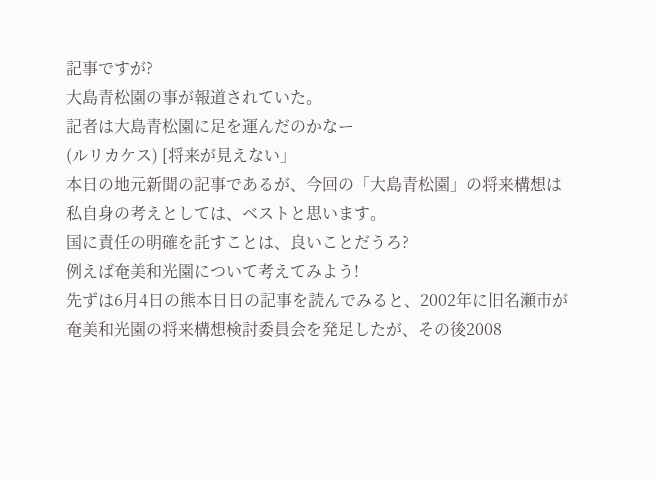記事ですが?
大島青松園の事が報道されていた。
記者は大島青松園に足を運んだのかなー
(ルリカケス) [将来が見えない」
本日の地元新聞の記事であるが、今回の「大島青松園」の将来構想は
私自身の考えとしては、ベストと思います。
国に責任の明確を託すことは、良いことだうろ?
例えば奄美和光園について考えてみよう!
先ずは6月4日の熊本日日の記事を読んでみると、2002年に旧名瀬市が
奄美和光園の将来構想検討委員会を発足したが、その後2008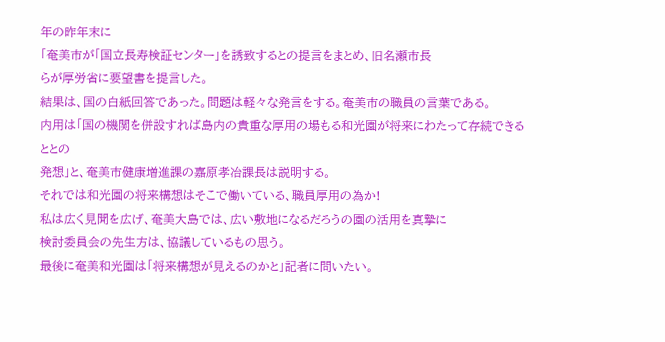年の昨年末に
「奄美市が「国立長寿検証センター」を誘致するとの提言をまとめ、旧名瀬市長
らが厚労省に要望書を提言した。
結果は、国の白紙回答であった。問題は軽々な発言をする。奄美市の職員の言葉である。
内用は「国の機関を併設すれば島内の貴重な厚用の場もる和光園が将来にわたって存続できるととの
発想」と、奄美市健康増進課の嘉原孝冶課長は説明する。
それでは和光園の将来構想はそこで働いている、職員厚用の為か!
私は広く見聞を広げ、奄美大島では、広い敷地になるだろうの園の活用を真摯に
検討委員会の先生方は、協議しているもの思う。
最後に奄美和光園は「将来構想が見えるのかと」記者に問いたい。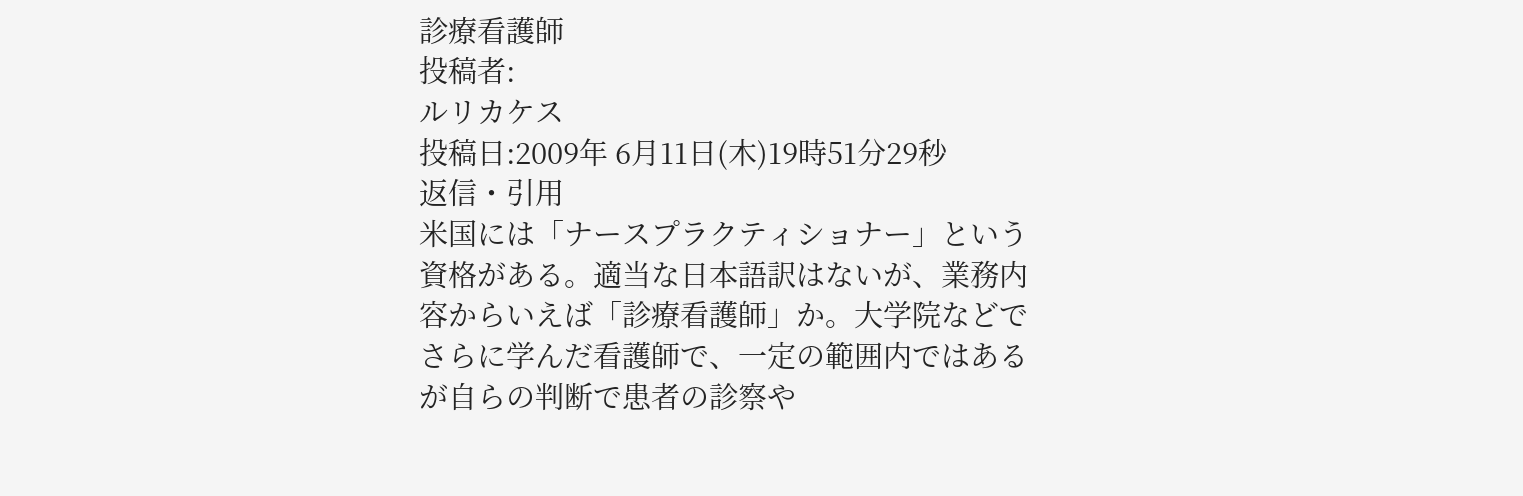診療看護師
投稿者:
ルリカケス
投稿日:2009年 6月11日(木)19時51分29秒
返信・引用
米国には「ナースプラクティショナー」という資格がある。適当な日本語訳はないが、業務内容からいえば「診療看護師」か。大学院などでさらに学んだ看護師で、一定の範囲内ではあるが自らの判断で患者の診察や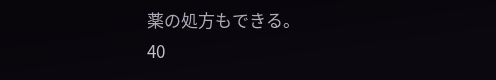薬の処方もできる。
40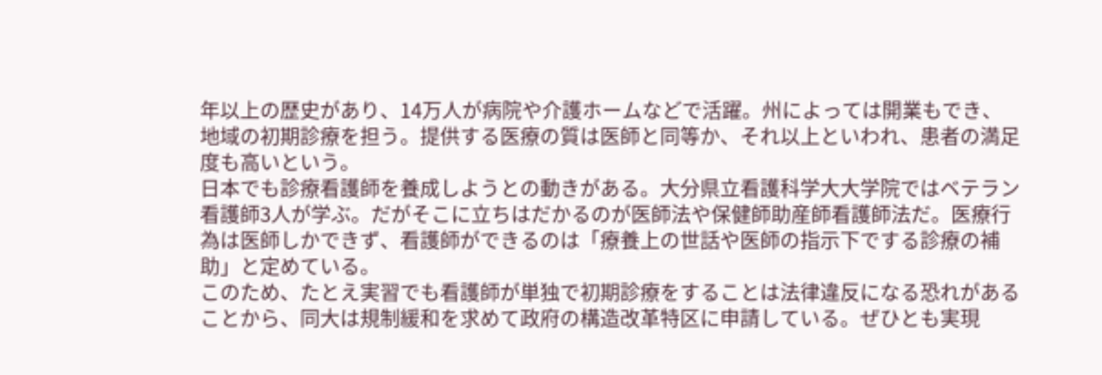年以上の歴史があり、14万人が病院や介護ホームなどで活躍。州によっては開業もでき、地域の初期診療を担う。提供する医療の質は医師と同等か、それ以上といわれ、患者の満足度も高いという。
日本でも診療看護師を養成しようとの動きがある。大分県立看護科学大大学院ではベテラン看護師3人が学ぶ。だがそこに立ちはだかるのが医師法や保健師助産師看護師法だ。医療行為は医師しかできず、看護師ができるのは「療養上の世話や医師の指示下でする診療の補助」と定めている。
このため、たとえ実習でも看護師が単独で初期診療をすることは法律違反になる恐れがあることから、同大は規制緩和を求めて政府の構造改革特区に申請している。ぜひとも実現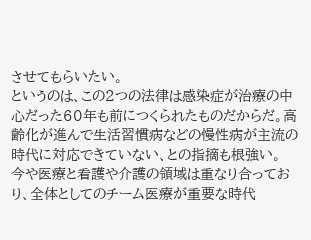させてもらいたい。
というのは、この2つの法律は感染症が治療の中心だった60年も前につくられたものだからだ。高齢化が進んで生活習慣病などの慢性病が主流の時代に対応できていない、との指摘も根強い。
今や医療と看護や介護の領域は重なり合っており、全体としてのチーム医療が重要な時代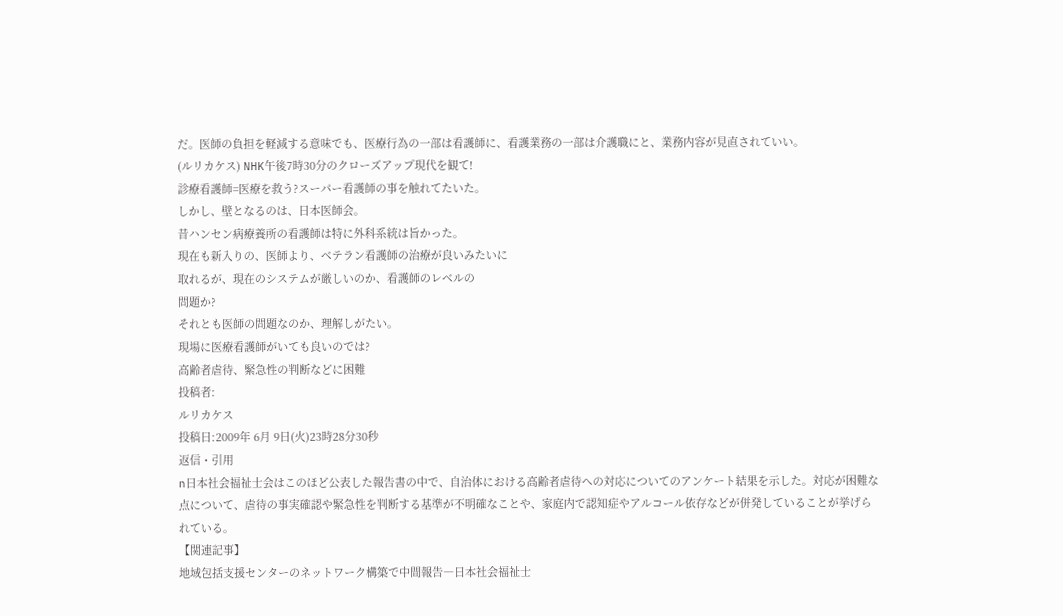だ。医師の負担を軽減する意味でも、医療行為の一部は看護師に、看護業務の一部は介護職にと、業務内容が見直されていい。
(ルリカケス) NHK午後7時30分のクローズアップ現代を観て!
診療看護師=医療を救う?スーパー看護師の事を触れてたいた。
しかし、壁となるのは、日本医師会。
昔ハンセン病療養所の看護師は特に外科系統は旨かった。
現在も新入りの、医師より、ベテラン看護師の治療が良いみたいに
取れるが、現在のシステムが厳しいのか、看護師のレベルの
問題か?
それとも医師の問題なのか、理解しがたい。
現場に医療看護師がいても良いのでは?
高齢者虐待、緊急性の判断などに困難
投稿者:
ルリカケス
投稿日:2009年 6月 9日(火)23時28分30秒
返信・引用
n日本社会福祉士会はこのほど公表した報告書の中で、自治体における高齢者虐待への対応についてのアンケート結果を示した。対応が困難な点について、虐待の事実確認や緊急性を判断する基準が不明確なことや、家庭内で認知症やアルコール依存などが併発していることが挙げられている。
【関連記事】
地域包括支援センターのネットワーク構築で中間報告―日本社会福祉士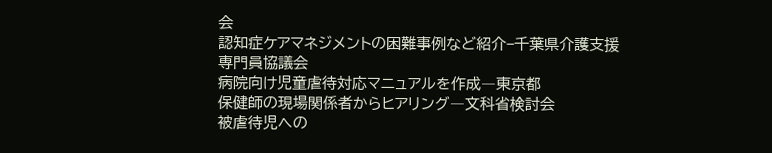会
認知症ケアマネジメントの困難事例など紹介−千葉県介護支援専門員協議会
病院向け児童虐待対応マニュアルを作成―東京都
保健師の現場関係者からヒアリング―文科省検討会
被虐待児への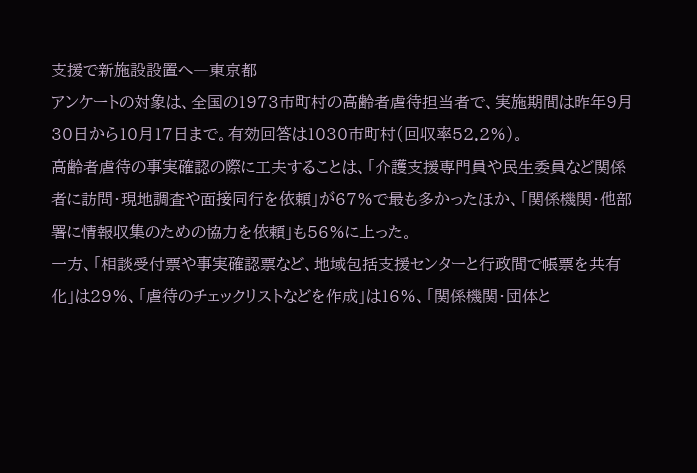支援で新施設設置へ―東京都
アンケートの対象は、全国の1973市町村の高齢者虐待担当者で、実施期間は昨年9月30日から10月17日まで。有効回答は1030市町村(回収率52.2%)。
高齢者虐待の事実確認の際に工夫することは、「介護支援専門員や民生委員など関係者に訪問・現地調査や面接同行を依頼」が67%で最も多かったほか、「関係機関・他部署に情報収集のための協力を依頼」も56%に上った。
一方、「相談受付票や事実確認票など、地域包括支援センターと行政間で帳票を共有化」は29%、「虐待のチェックリストなどを作成」は16%、「関係機関・団体と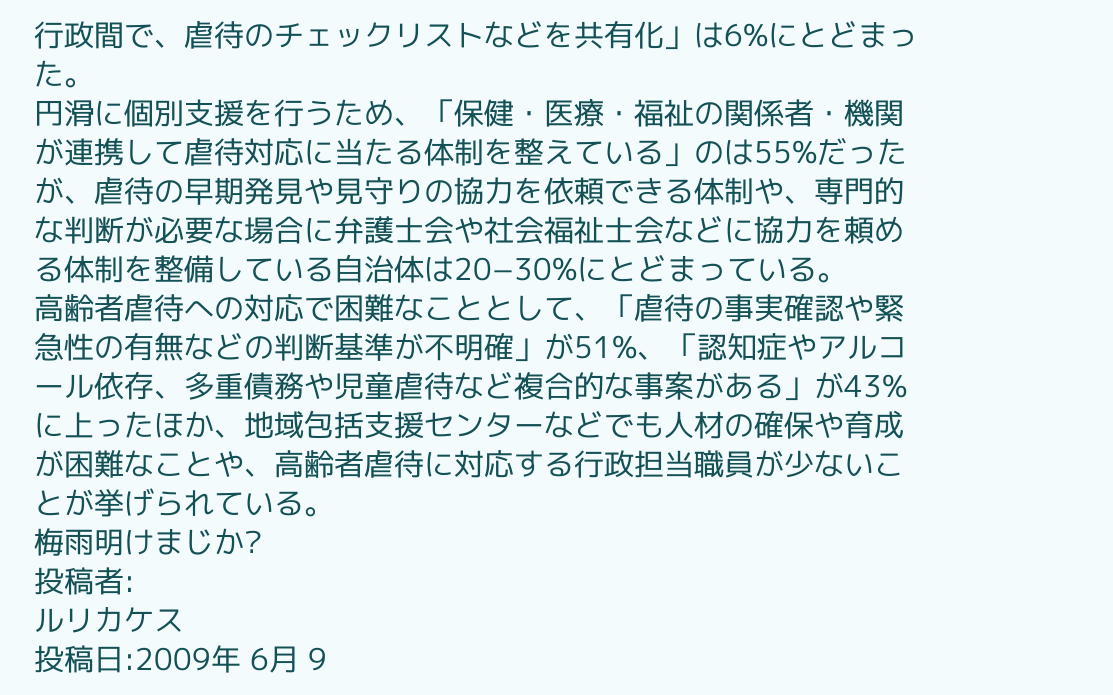行政間で、虐待のチェックリストなどを共有化」は6%にとどまった。
円滑に個別支援を行うため、「保健・医療・福祉の関係者・機関が連携して虐待対応に当たる体制を整えている」のは55%だったが、虐待の早期発見や見守りの協力を依頼できる体制や、専門的な判断が必要な場合に弁護士会や社会福祉士会などに協力を頼める体制を整備している自治体は20−30%にとどまっている。
高齢者虐待への対応で困難なこととして、「虐待の事実確認や緊急性の有無などの判断基準が不明確」が51%、「認知症やアルコール依存、多重債務や児童虐待など複合的な事案がある」が43%に上ったほか、地域包括支援センターなどでも人材の確保や育成が困難なことや、高齢者虐待に対応する行政担当職員が少ないことが挙げられている。
梅雨明けまじか?
投稿者:
ルリカケス
投稿日:2009年 6月 9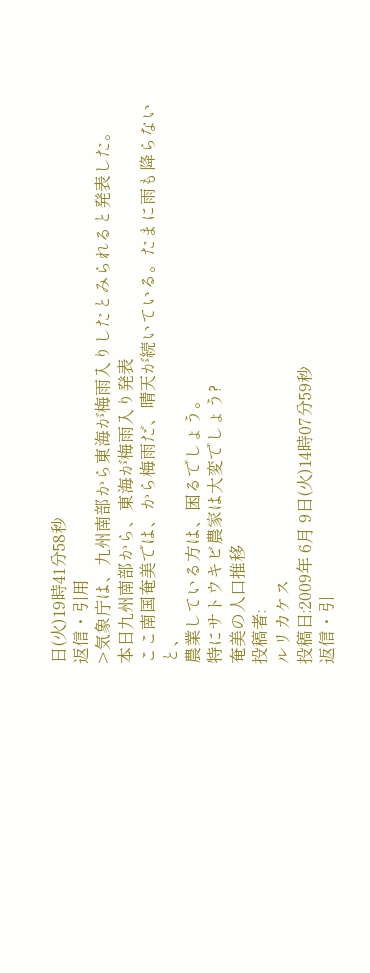日(火)19時41分58秒
返信・引用
>気象庁は、九州南部から東海が梅雨入りしたとみられると発表した。
本日九州南部から、東海が梅雨入り発表
ここ南国奄美では、から梅雨だ、晴天が続いている。たまに雨も降らないと、
農業している方は、困るでしょう。
特にサトウキビ農家は大変でしょう?
奄美の人口推移
投稿者:
ルリカケス
投稿日:2009年 6月 9日(火)14時07分59秒
返信・引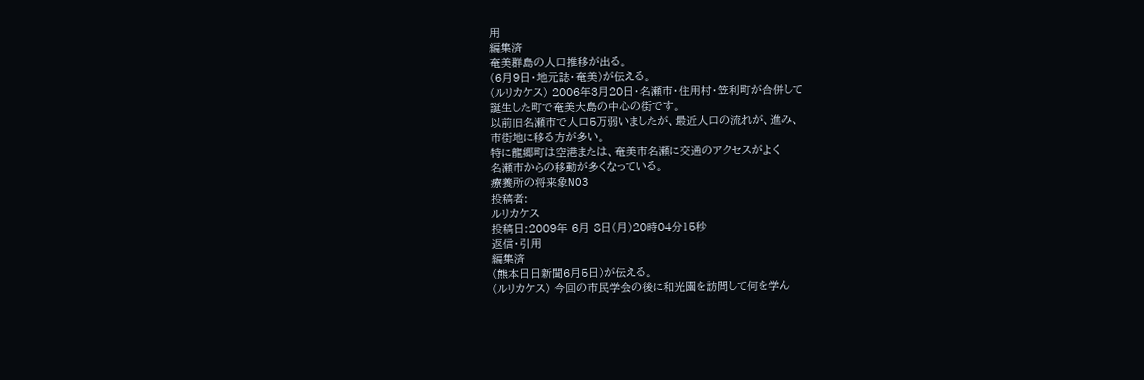用
編集済
奄美群島の人口推移が出る。
(6月9日・地元誌・奄美)が伝える。
(ルリカケス) 2006年3月20日・名瀬市・住用村・笠利町が合併して
誕生した町で奄美大島の中心の街です。
以前旧名瀬市で人口5万弱いましたが、最近人口の流れが、進み、
市街地に移る方が多い。
特に龍郷町は空港または、奄美市名瀬に交通のアクセスがよく
名瀬市からの移動が多くなっている。
療養所の将来象NO3
投稿者:
ルリカケス
投稿日:2009年 6月 8日(月)20時04分15秒
返信・引用
編集済
(熊本日日新聞6月5日)が伝える。
(ルリカケス) 今回の市民学会の後に和光園を訪問して何を学ん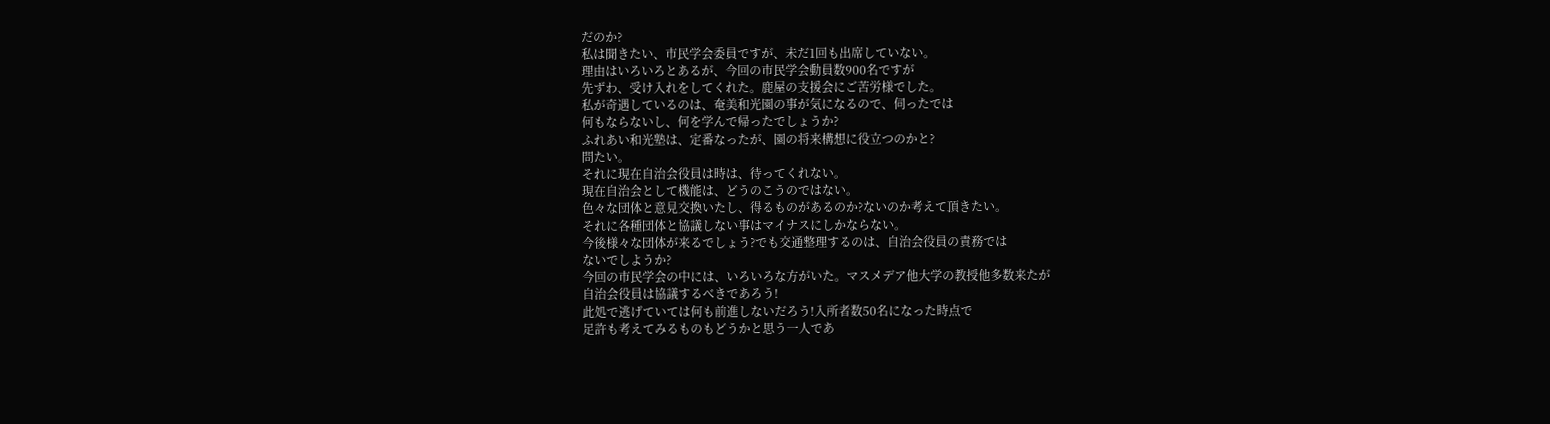だのか?
私は聞きたい、市民学会委員ですが、未だ1回も出席していない。
理由はいろいろとあるが、今回の市民学会動員数900名ですが
先ずわ、受け入れをしてくれた。鹿屋の支援会にご苦労様でした。
私が奇遇しているのは、奄美和光園の事が気になるので、伺ったでは
何もならないし、何を学んで帰ったでしょうか?
ふれあい和光塾は、定番なったが、園の将来構想に役立つのかと?
問たい。
それに現在自治会役員は時は、待ってくれない。
現在自治会として機能は、どうのこうのではない。
色々な団体と意見交換いたし、得るものがあるのか?ないのか考えて頂きたい。
それに各種団体と協議しない事はマイナスにしかならない。
今後様々な団体が来るでしょう?でも交通整理するのは、自治会役員の責務では
ないでしようか?
今回の市民学会の中には、いろいろな方がいた。マスメデア他大学の教授他多数来たが
自治会役員は協議するべきであろう!
此処で逃げていては何も前進しないだろう!入所者数50名になった時点で
足許も考えてみるものもどうかと思う一人であ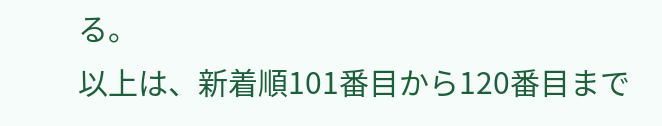る。
以上は、新着順101番目から120番目まで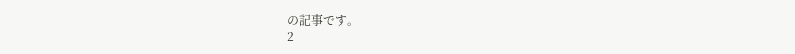の記事です。
2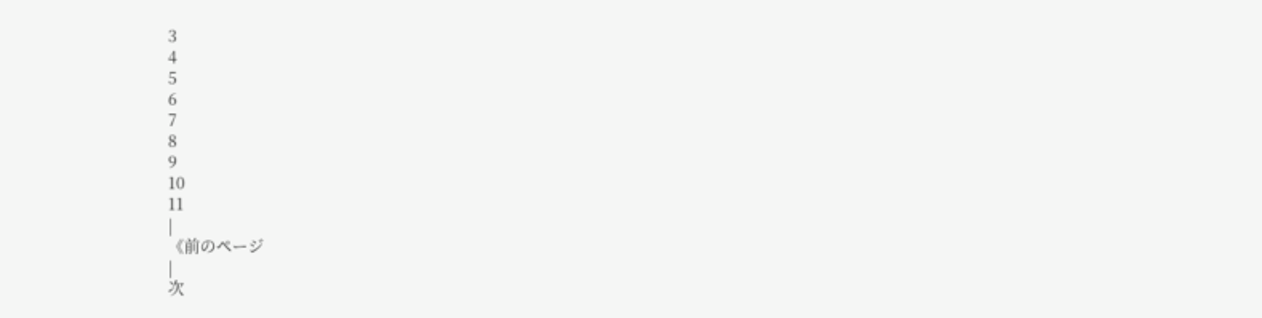3
4
5
6
7
8
9
10
11
|
《前のページ
|
次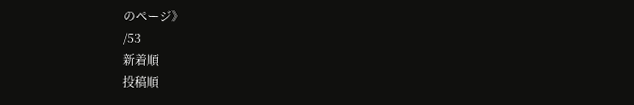のページ》
/53
新着順
投稿順